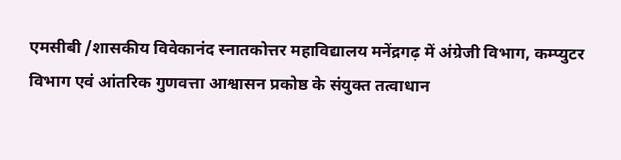एमसीबी /शासकीय विवेकानंद स्नातकोत्तर महाविद्यालय मनेंद्रगढ़ में अंग्रेजी विभाग, कम्प्युटर विभाग एवं आंतरिक गुणवत्ता आश्वासन प्रकोष्ठ के संयुक्त तत्वाधान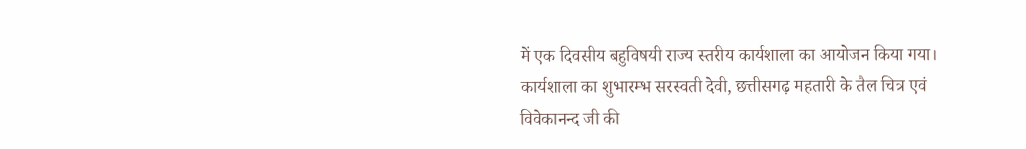में एक दिवसीय बहुविषयी राज्य स्तरीय कार्यशाला का आयोजन किया गया। कार्यशाला का शुभारम्भ सरस्वती देवी, छत्तीसगढ़ महतारी के तैल चित्र एवं विवेकानन्द जी की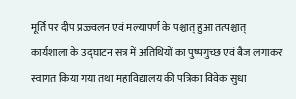मूर्ति पर दीप प्रज्ज्वलन एवं मल्यापर्ण के पश्चात् हुआ तत्पश्चात् कार्यशाला के उद्घाटन सत्र में अतिथियों का पुष्पगुच्छ एवं बैज लगाकर स्वागत किया गया तथा महाविद्यालय की पत्रिका विवेक सुधा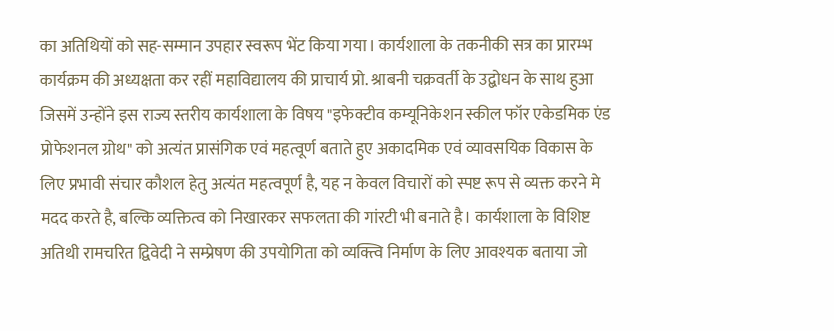का अतिथियों को सह-सम्मान उपहार स्वरूप भेंट किया गया। कार्यशाला के तकनीकी सत्र का प्रारम्भ कार्यक्रम की अध्यक्षता कर रहीं महाविद्यालय की प्राचार्य प्रो. श्राबनी चक्रवर्ती के उद्बोधन के साथ हुआ जिसमें उन्होंने इस राज्य स्तरीय कार्यशाला के विषय "इफेक्टीव कम्यूनिकेशन स्कील फॉर एकेडमिक एंड प्रोफेशनल ग्रोथ" को अत्यंत प्रासंगिक एवं महत्वूर्ण बताते हुए अकादमिक एवं व्यावसयिक विकास के लिए प्रभावी संचार कौशल हेतु अत्यंत महत्वपूर्ण है, यह न केवल विचारों को स्पष्ट रूप से व्यक्त करने मे मदद करते है, बल्कि व्यक्तित्व को निखारकर सफलता की गांरटी भी बनाते है। कार्यशाला के विशिष्ट अतिथी रामचरित द्विवेदी ने सम्प्रेषण की उपयोगिता को व्यक्त्वि निर्माण के लिए आवश्यक बताया जो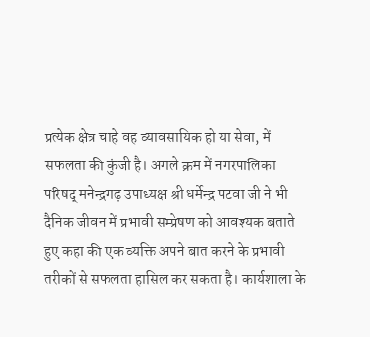प्रत्येक क्षेत्र चाहे वह व्यावसायिक हो या सेवा, में सफलता की कुंजी है। अगले क्रम में नगरपालिका परिषद् मनेन्द्रगढ़ उपाध्यक्ष श्री धर्मेन्द्र पटवा जी ने भी दैनिक जीवन में प्रभावी सम्प्रेषण को आवश्यक बताते हुए कहा की एक व्यक्ति अपने बात करने के प्रभावी तरीकों से सफलता हासिल कर सकता है। कार्यशाला के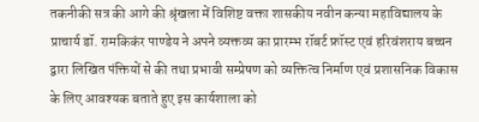तकनीकी सत्र की आगे की श्रृंखला में विशिष्ट वक्ता शासकीय नवीन कन्या महाविद्यालय के प्राचार्य डॉ. रामकिकंर पाण्डेय ने अपने व्यक्तव्य का प्रारम्भ रॉबर्ट फ्रॉस्ट एवं हरिवंशराय बच्चन द्वारा लिखित पंक्तियों से की तथा प्रभावी सम्प्रेषण को व्यक्तित्व निर्माण एवं प्रशासनिक विकास के लिए आवश्यक बताते हुए इस कार्यशाला को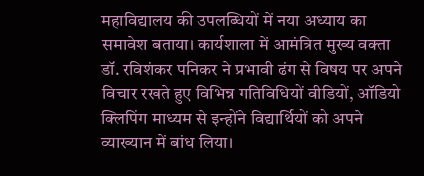महाविद्यालय की उपलब्धियों में नया अध्याय का समावेश बताया। कार्यशाला में आमंत्रित मुख्य वक्ता डॉ. रविशंकर पनिकर ने प्रभावी ढंग से विषय पर अपने विचार रखते हुए विभिन्न गतिविधियों वीडियों, ऑडियो क्लिपिंग माध्यम से इन्होंने विद्यार्थियों को अपने व्याख्यान में बांध लिया।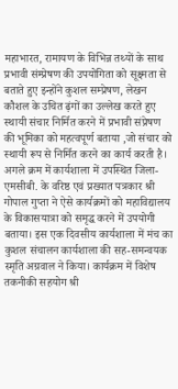महाभारत, रामायण के विभिन्न तथ्यों के साथ प्रभावी संम्प्रेषण की उपयोगिता को सूक्ष्मता से बताते हुए इन्होंने कुशल सम्प्रेषण, लेखन कौशल के उचित ढ़ंगों का उल्लेख करते हुए स्थायी संचार निर्मित करने में प्रभावी संप्रेषण की भूमिका को महत्वपूर्ण बताया ,जो संचार को स्थायी रूप से निर्मित करने का कार्य करती है। अगले क्रम में कार्यशाला में उपस्थित जिला- एमसीबी. के वरिष्ठ एवं प्रख्यात पत्रकार श्री गोपाल गुप्ता ने ऐसे कार्यक्रमों को महाविद्यालय के विकासयात्रा को समृद्ध करने में उपयोगी बताया। इस एक दिवसीय कार्यशाला में मंच का कुशल संचालन कार्यशाला की सह-समन्वयक स्मृति अग्रवाल ने किया। कार्यक्रम में विशेष तकनीकी सहयोग श्री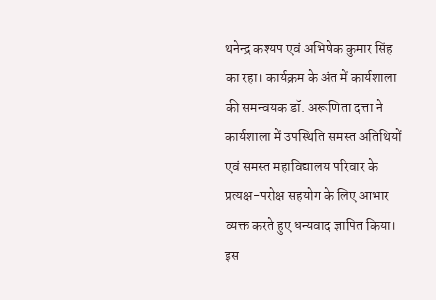थनेन्द्र कश्यप एवं अभिषेक कुमार सिंह का रहा। कार्यक्रम के अंत में कार्यशाला की समन्वयक डॉ. अरूणिता दत्ता ने कार्यशाला में उपस्थिति समस्त अतिथियों एवं समस्त महाविद्यालय परिवार के प्रत्यक्ष-परोक्ष सहयोग के लिए आभार व्यक्त करते हुए धन्यवाद ज्ञापित किया। इस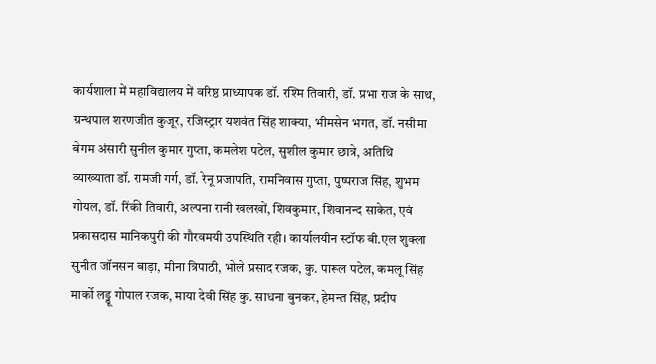कार्यशाला में महाविद्यालय में वरिष्ठ प्राध्यापक डॉ. रश्मि तिवारी, डॉ. प्रभा राज के साथ, ग्रन्थपाल शरणजीत कुजूर, रजिस्ट्रार यशवंत सिंह शाक्या, भीमसेन भगत, डॉ. नसीमा बेगम अंसारी सुनील कुमार गुप्ता, कमलेश पटेल, सुशील कुमार छात्रे, अतिथि व्याख्याता डॉ. रामजी गर्ग, डॉ. रेनू प्रजापति, रामनिवास गुप्ता, पुष्पराज सिंह, शुभम गोयल, डॉ. रिंकी तिवारी, अल्पना रानी खलखों, शिवकुमार, शिवानन्द साकेत, एवं प्रकासदास मानिकपुरी की गौरवमयी उपस्थिति रही। कार्यालयीन स्टॉफ बी.एल शुक्ला सुनीत जॉनसन बाड़ा, मीना त्रिपाठी, भोले प्रसाद रजक, कु. पारूल पटेल, कमलू सिंह मार्को लड्डू गोपाल रजक, माया देवी सिंह कु. साधना बुनकर, हेमन्त सिंह, प्रदीप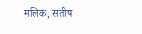मलिक, सतीष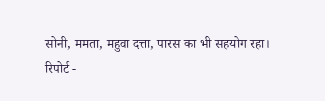सोनी, ममता, महुवा दत्ता, पारस का भी सहयोग रहा।
रिपोर्ट -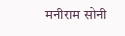मनीराम सोनी